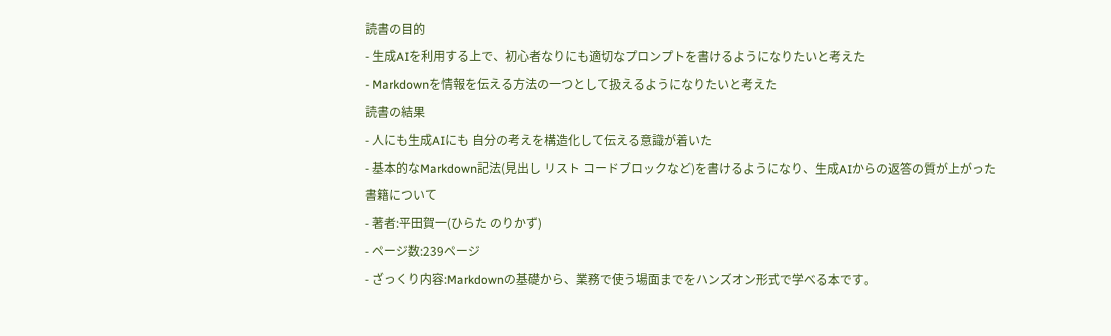読書の目的
- 生成AIを利用する上で、初心者なりにも適切なプロンプトを書けるようになりたいと考えた
- Markdownを情報を伝える方法の一つとして扱えるようになりたいと考えた
読書の結果
- 人にも生成AIにも 自分の考えを構造化して伝える意識が着いた
- 基本的なMarkdown記法(見出し リスト コードブロックなど)を書けるようになり、生成AIからの返答の質が上がった
書籍について
- 著者:平田賀一(ひらた のりかず)
- ページ数:239ページ
- ざっくり内容:Markdownの基礎から、業務で使う場面までをハンズオン形式で学べる本です。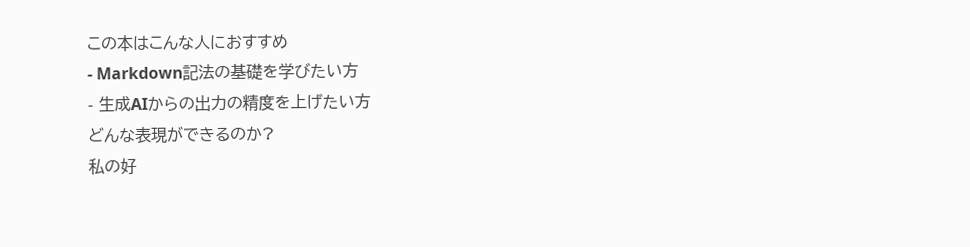この本はこんな人におすすめ
- Markdown記法の基礎を学びたい方
- 生成AIからの出力の精度を上げたい方
どんな表現ができるのか?
私の好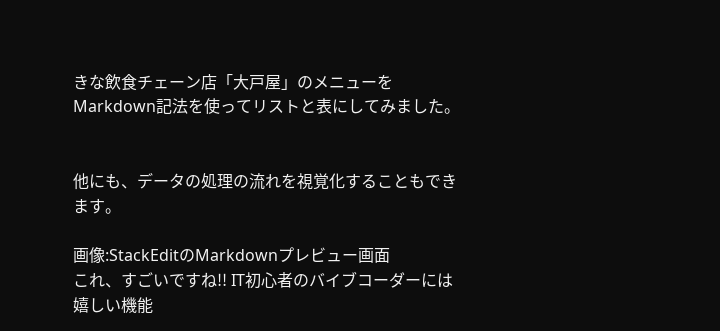きな飲食チェーン店「大戸屋」のメニューを
Markdown記法を使ってリストと表にしてみました。


他にも、データの処理の流れを視覚化することもできます。

画像:StackEditのMarkdownプレビュー画面
これ、すごいですね!! IT初心者のバイブコーダーには嬉しい機能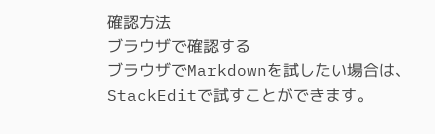確認方法
ブラウザで確認する
ブラウザでMarkdownを試したい場合は、
StackEditで試すことができます。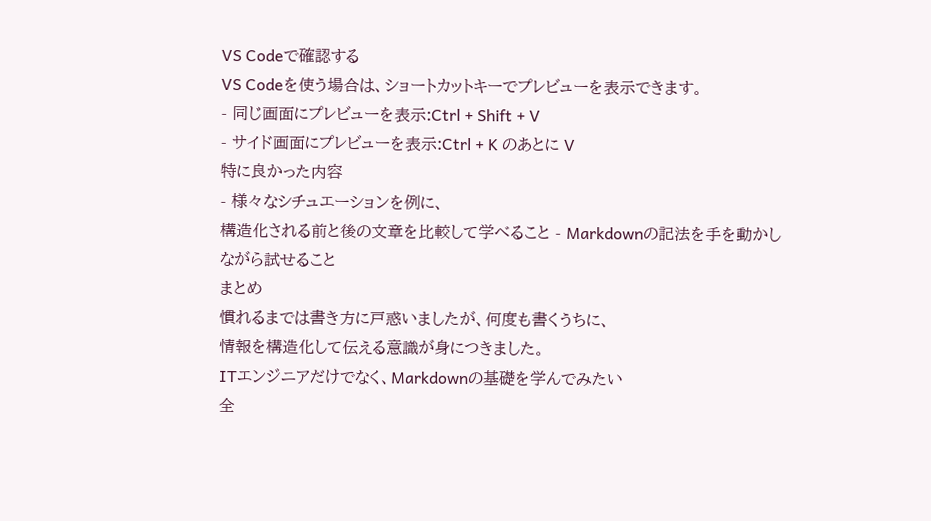VS Codeで確認する
VS Codeを使う場合は、ショートカットキーでプレビューを表示できます。
- 同じ画面にプレビューを表示:Ctrl + Shift + V
- サイド画面にプレビューを表示:Ctrl + K のあとに V
特に良かった内容
- 様々なシチュエーションを例に、
構造化される前と後の文章を比較して学べること - Markdownの記法を手を動かしながら試せること
まとめ
慣れるまでは書き方に戸惑いましたが、何度も書くうちに、
情報を構造化して伝える意識が身につきました。
ITエンジニアだけでなく、Markdownの基礎を学んでみたい
全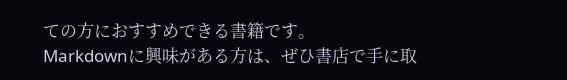ての方におすすめできる書籍です。
Markdownに興味がある方は、ぜひ書店で手に取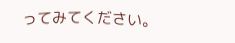ってみてください。